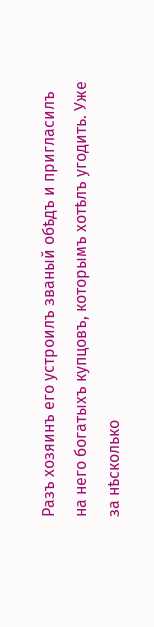Разъ хозяинъ его устроилъ званый обѣдъ и пригласилъ на него богатыхъ купцовъ, которымъ хотѣлъ угодить. Уже за нѣсколько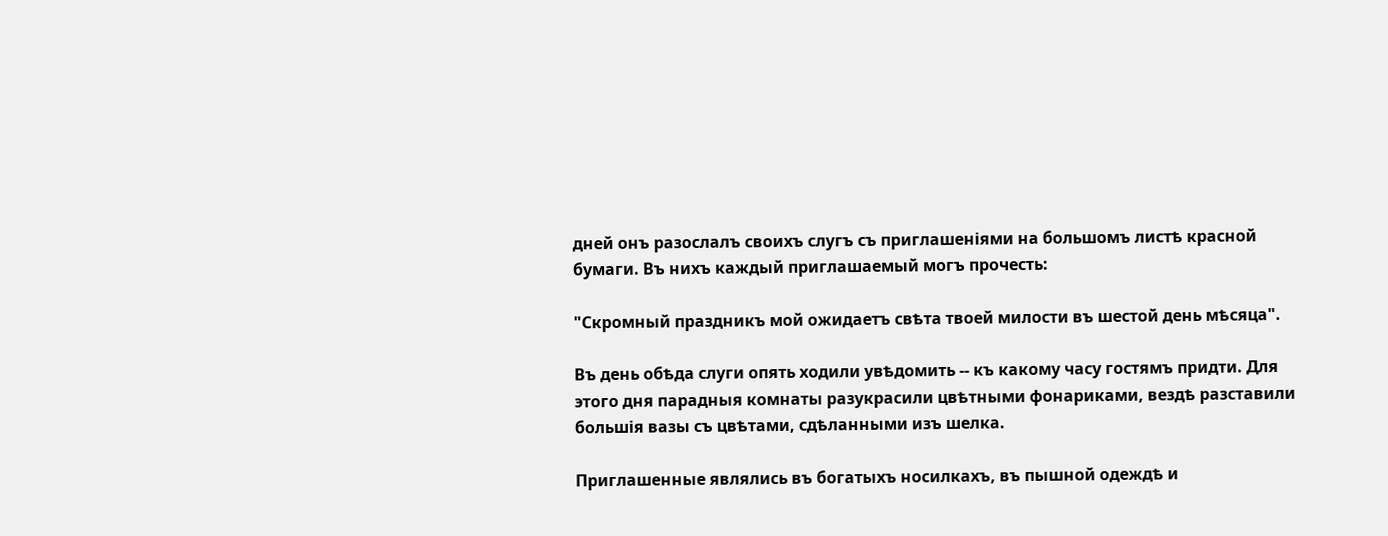дней онъ разослалъ своихъ слугъ съ приглашеніями на большомъ листѣ красной бумаги. Въ нихъ каждый приглашаемый могъ прочесть:

"Скромный праздникъ мой ожидаетъ свѣта твоей милости въ шестой день мѣсяца".

Въ день обѣда слуги опять ходили увѣдомить -- къ какому часу гостямъ придти. Для этого дня парадныя комнаты разукрасили цвѣтными фонариками, вездѣ разставили большія вазы съ цвѣтами, сдѣланными изъ шелка.

Приглашенные являлись въ богатыхъ носилкахъ, въ пышной одеждѣ и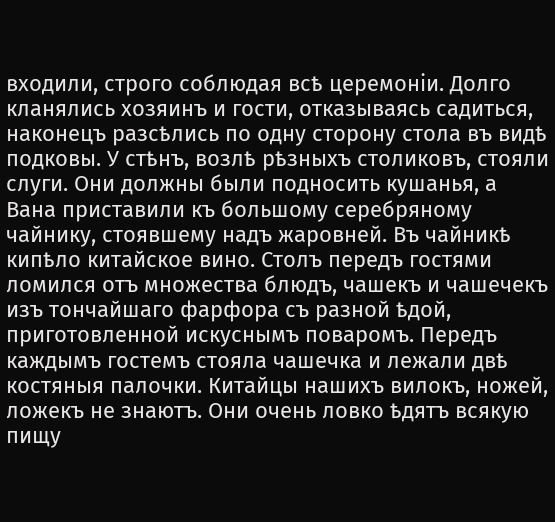входили, строго соблюдая всѣ церемоніи. Долго кланялись хозяинъ и гости, отказываясь садиться, наконецъ разсѣлись по одну сторону стола въ видѣ подковы. У стѣнъ, возлѣ рѣзныхъ столиковъ, стояли слуги. Они должны были подносить кушанья, а Вана приставили къ большому серебряному чайнику, стоявшему надъ жаровней. Въ чайникѣ кипѣло китайское вино. Столъ передъ гостями ломился отъ множества блюдъ, чашекъ и чашечекъ изъ тончайшаго фарфора съ разной ѣдой, приготовленной искуснымъ поваромъ. Передъ каждымъ гостемъ стояла чашечка и лежали двѣ костяныя палочки. Китайцы нашихъ вилокъ, ножей, ложекъ не знаютъ. Они очень ловко ѣдятъ всякую пищу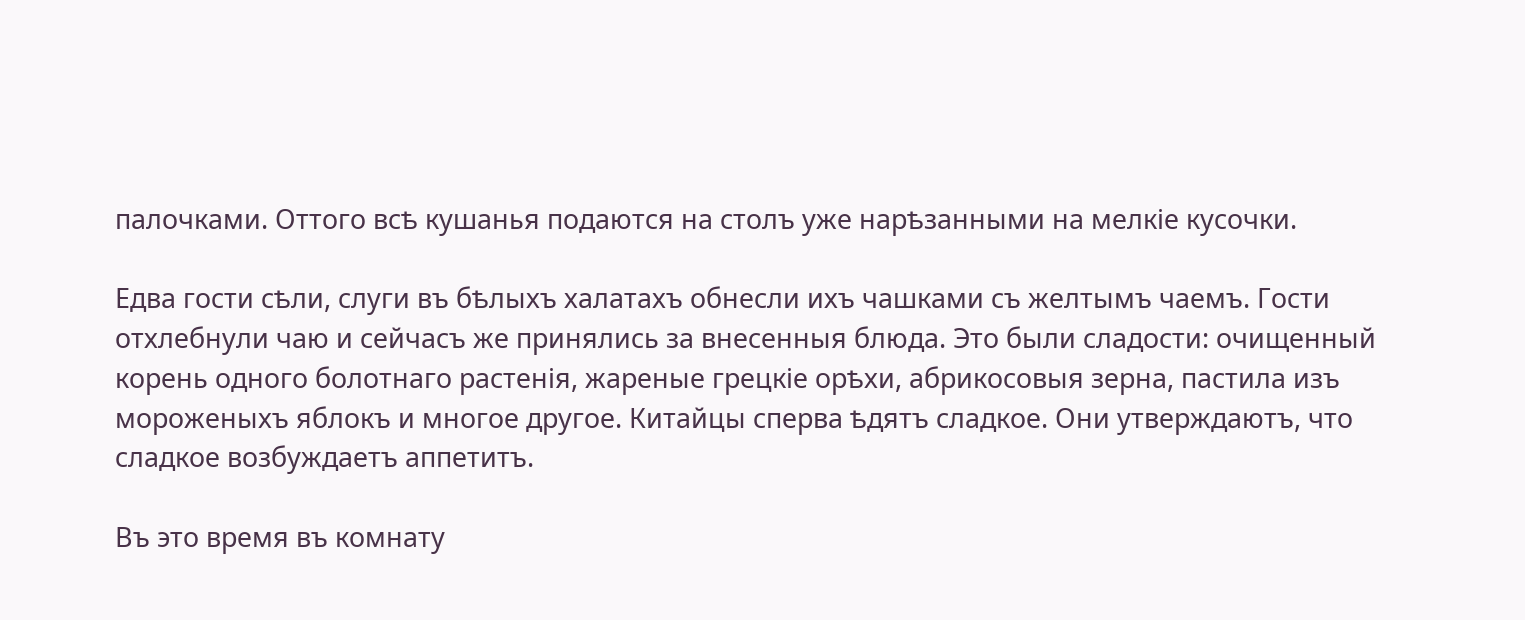палочками. Оттого всѣ кушанья подаются на столъ уже нарѣзанными на мелкіе кусочки.

Едва гости сѣли, слуги въ бѣлыхъ халатахъ обнесли ихъ чашками съ желтымъ чаемъ. Гости отхлебнули чаю и сейчасъ же принялись за внесенныя блюда. Это были сладости: очищенный корень одного болотнаго растенія, жареные грецкіе орѣхи, абрикосовыя зерна, пастила изъ мороженыхъ яблокъ и многое другое. Китайцы сперва ѣдятъ сладкое. Они утверждаютъ, что сладкое возбуждаетъ аппетитъ.

Въ это время въ комнату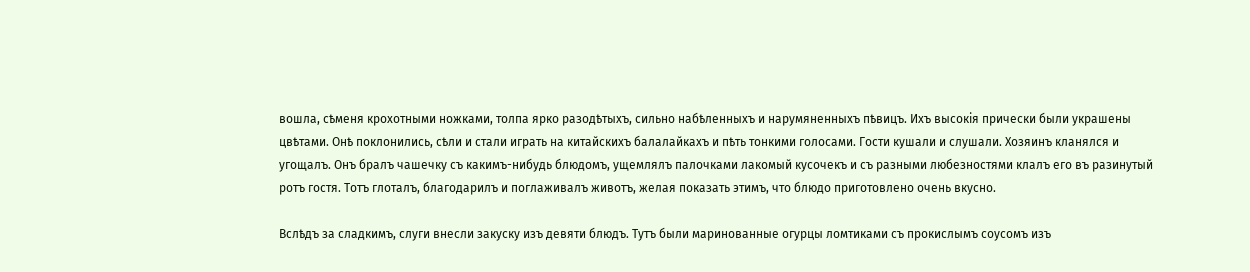вошла, сѣменя крохотными ножками, толпа ярко разодѣтыхъ, сильно набѣленныхъ и нарумяненныхъ пѣвицъ. Ихъ высокія прически были украшены цвѣтами. Онѣ поклонились, сѣли и стали играть на китайскихъ балалайкахъ и пѣть тонкими голосами. Гости кушали и слушали. Хозяинъ кланялся и угощалъ. Онъ бралъ чашечку съ какимъ-нибудь блюдомъ, ущемлялъ палочками лакомый кусочекъ и съ разными любезностями клалъ его въ разинутый ротъ гостя. Тотъ глоталъ, благодарилъ и поглаживалъ животъ, желая показать этимъ, что блюдо приготовлено очень вкусно.

Вслѣдъ за сладкимъ, слуги внесли закуску изъ девяти блюдъ. Тутъ были маринованные огурцы ломтиками съ прокислымъ соусомъ изъ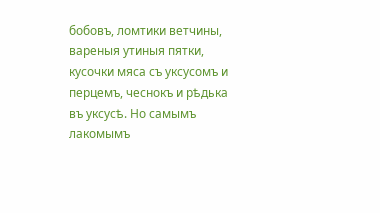бобовъ, ломтики ветчины, вареныя утиныя пятки, кусочки мяса съ уксусомъ и перцемъ, чеснокъ и рѣдька въ уксусѣ. Но самымъ лакомымъ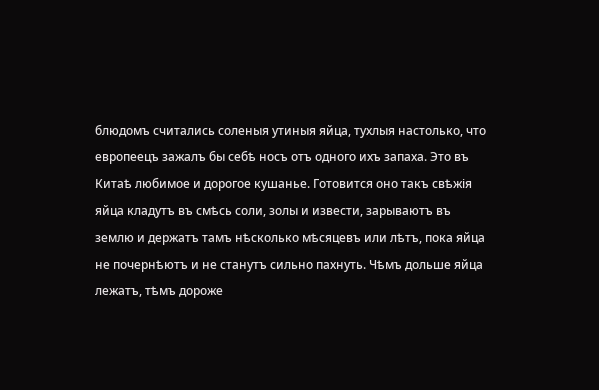блюдомъ считались соленыя утиныя яйца, тухлыя настолько, что европеецъ зажалъ бы себѣ носъ отъ одного ихъ запаха. Это въ Китаѣ любимое и дорогое кушанье. Готовится оно такъ свѣжія яйца кладутъ въ смѣсь соли, золы и извести, зарываютъ въ землю и держатъ тамъ нѣсколько мѣсяцевъ или лѣтъ, пока яйца не почернѣютъ и не станутъ сильно пахнуть. Чѣмъ дольше яйца лежатъ, тѣмъ дороже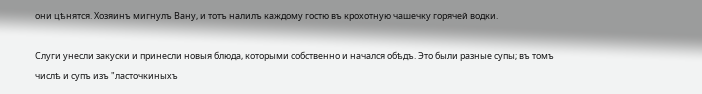они цѣнятся. Хозяинъ мигнулъ Вану, и тотъ налилъ каждому гостю въ крохотную чашечку горячей водки.

Слуги унесли закуски и принесли новыя блюда, которыми собственно и начался обѣдъ. Это были разные супы; въ томъ числѣ и супъ изъ "ласточкиныхъ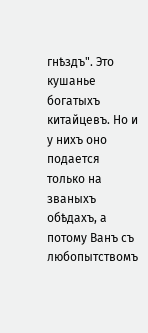гнѣздъ". Это кушанье богатыхъ китайцевъ. Но и у нихъ оно подается только на званыхъ обѣдахъ, а потому Ванъ съ любопытствомъ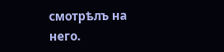смотрѣлъ на него.